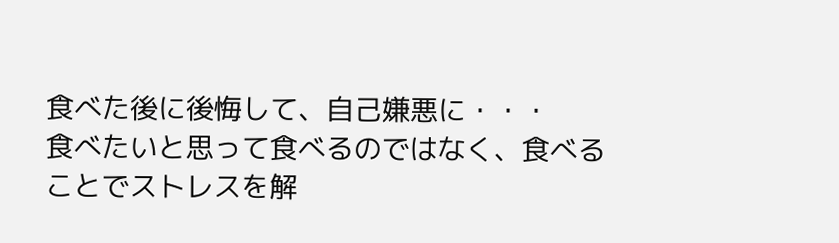食べた後に後悔して、自己嫌悪に・・・
食べたいと思って食べるのではなく、食べることでストレスを解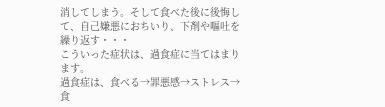消してしまう。そして食べた後に後悔して、自己嫌悪におちいり、下剤や嘔吐を繰り返す・・・
こういった症状は、過食症に当てはまります。
過食症は、食べる→罪悪感→ストレス→食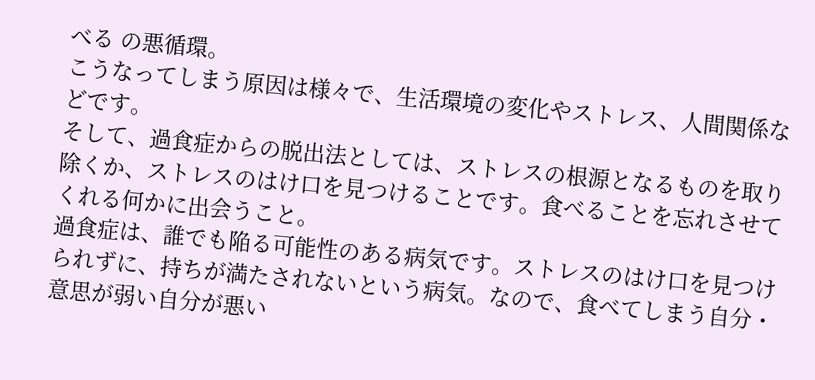べる の悪循環。
こうなってしまう原因は様々で、生活環境の変化やストレス、人間関係などです。
そして、過食症からの脱出法としては、ストレスの根源となるものを取り除くか、ストレスのはけ口を見つけることです。食べることを忘れさせてくれる何かに出会うこと。
過食症は、誰でも陥る可能性のある病気です。ストレスのはけ口を見つけられずに、持ちが満たされないという病気。なので、食べてしまう自分・意思が弱い自分が悪い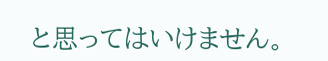と思ってはいけません。